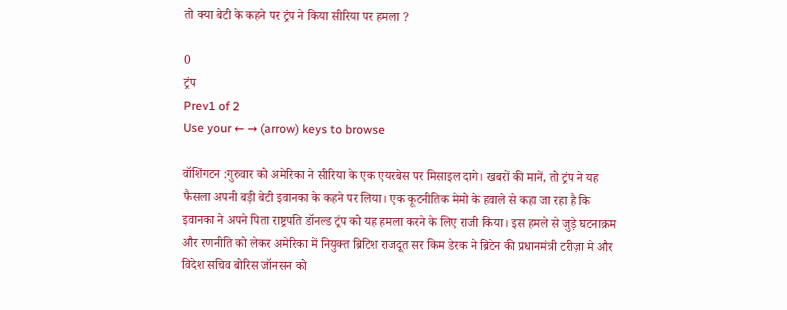तो क्या बेटी के कहने पर ट्रंप ने किया सीरिया पर हमला ?

0
ट्रंप
Prev1 of 2
Use your ← → (arrow) keys to browse

वॉशिंगटन :गुरुवार को अमेरिका ने सीरिया के एक एयरबेस पर मिसाइल दागे। खबरों की मानें, तो ट्रंप ने यह फैसला अपनी बड़ी बेटी इवानका के कहने पर लिया। एक कूटनीतिक मेमो के हवाले से कहा जा रहा है कि इवानका ने अपने पिता राष्ट्रपति डॉनल्ड ट्रंप को यह हमला करने के लिए राजी किया। इस हमले से जुड़े घटनाक्रम और रणनीति को लेकर अमेरिका में नियुक्त ब्रिटिश राजदूत सर किम डेरक ने ब्रिटेन की प्रधानमंत्री टरीज़ा मे और विदेश सचिव बोरिस जॉनसन को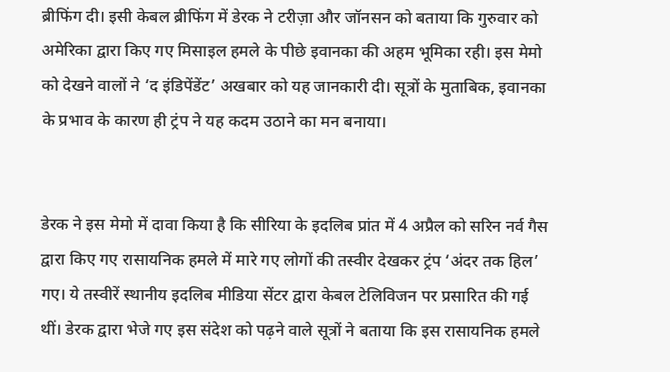ब्रीफिंग दी। इसी केबल ब्रीफिंग में डेरक ने टरीज़ा और जॉनसन को बताया कि गुरुवार को अमेरिका द्वारा किए गए मिसाइल हमले के पीछे इवानका की अहम भूमिका रही। इस मेमो को देखने वालों ने ‘द इंडिपेंडेंट’ अखबार को यह जानकारी दी। सूत्रों के मुताबिक, इवानका के प्रभाव के कारण ही ट्रंप ने यह कदम उठाने का मन बनाया।


डेरक ने इस मेमो में दावा किया है कि सीरिया के इदलिब प्रांत में 4 अप्रैल को सरिन नर्व गैस द्वारा किए गए रासायनिक हमले में मारे गए लोगों की तस्वीर देखकर ट्रंप ‘अंदर तक हिल’ गए। ये तस्वीरें स्थानीय इदलिब मीडिया सेंटर द्वारा केबल टेलिविजन पर प्रसारित की गई थीं। डेरक द्वारा भेजे गए इस संदेश को पढ़ने वाले सूत्रों ने बताया कि इस रासायनिक हमले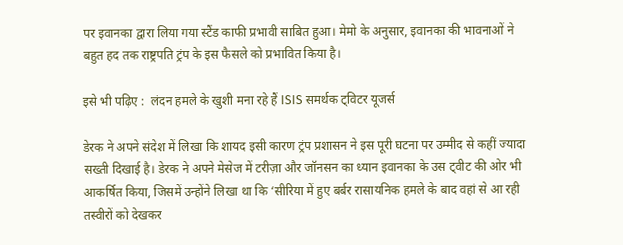पर इवानका द्वारा लिया गया स्टैंड काफी प्रभावी साबित हुआ। मेमो के अनुसार, इवानका की भावनाओं ने बहुत हद तक राष्ट्रपति ट्रंप के इस फैसले को प्रभावित किया है।

इसे भी पढ़िए :  लंदन हमले के खुशी मना रहे हैं ISIS समर्थक ट्विटर यूजर्स

डेरक ने अपने संदेश में लिखा कि शायद इसी कारण ट्रंप प्रशासन ने इस पूरी घटना पर उम्मीद से कहीं ज्यादा सख्ती दिखाई है। डेरक ने अपने मेसेज में टरीज़ा और जॉनसन का ध्यान इवानका के उस ट्वीट की ओर भी आकर्षित किया, जिसमें उन्होंने लिखा था कि ‘सीरिया में हुए बर्बर रासायनिक हमले के बाद वहां से आ रही तस्वीरों को देखकर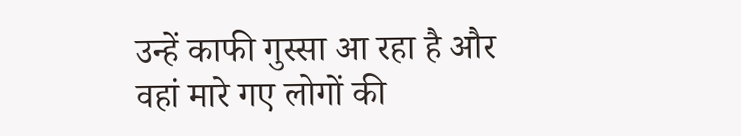उन्हें काफी गुस्सा आ रहा है और वहां मारे गए लोगों की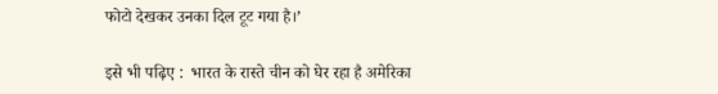फोटो देखकर उनका दिल टूट गया है।’

इसे भी पढ़िए :  भारत के रास्ते चीन को घेर रहा है अमेरिका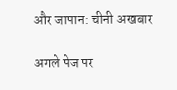और जापान: चीनी अखबार

अगले पेज पर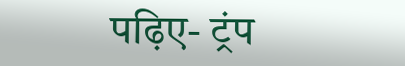पढ़िए- ट्रंप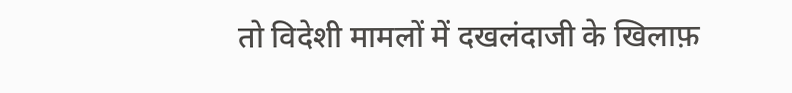तो विदेशी मामलों में दखलंदाजी के खिलाफ़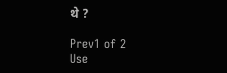थे ?

Prev1 of 2
Use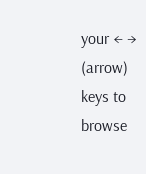your ← → (arrow) keys to browse